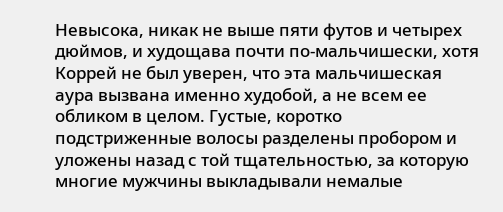Невысока, никак не выше пяти футов и четырех дюймов, и худощава почти по-мальчишески, хотя Коррей не был уверен, что эта мальчишеская аура вызвана именно худобой, а не всем ее обликом в целом. Густые, коротко подстриженные волосы разделены пробором и уложены назад с той тщательностью, за которую многие мужчины выкладывали немалые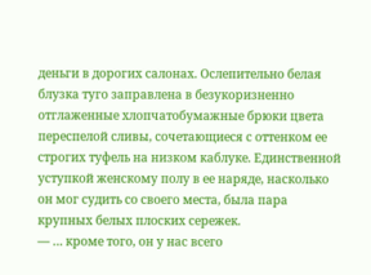деньги в дорогих салонах. Ослепительно белая блузка туго заправлена в безукоризненно отглаженные хлопчатобумажные брюки цвета переспелой сливы, сочетающиеся с оттенком ее строгих туфель на низком каблуке. Единственной уступкой женскому полу в ее наряде, насколько он мог судить со своего места, была пара крупных белых плоских сережек.
— … кроме того, он у нас всего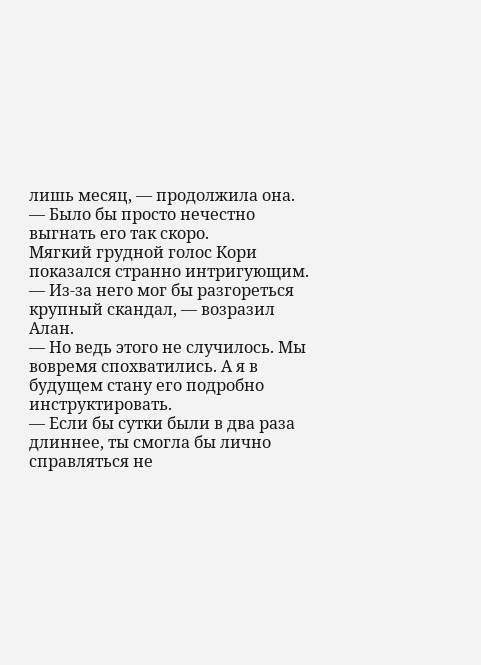лишь месяц, — продолжила она. — Было бы просто нечестно выгнать его так скоро.
Мягкий грудной голос Кори показался странно интригующим.
— Из-за него мог бы разгореться крупный скандал, — возразил Алан.
— Но ведь этого не случилось. Мы вовремя спохватились. А я в будущем стану его подробно инструктировать.
— Если бы сутки были в два раза длиннее, ты смогла бы лично справляться не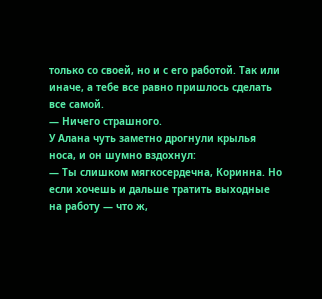только со своей, но и с его работой. Так или иначе, а тебе все равно пришлось сделать все самой.
— Ничего страшного.
У Алана чуть заметно дрогнули крылья носа, и он шумно вздохнул:
— Ты слишком мягкосердечна, Коринна. Но если хочешь и дальше тратить выходные на работу — что ж,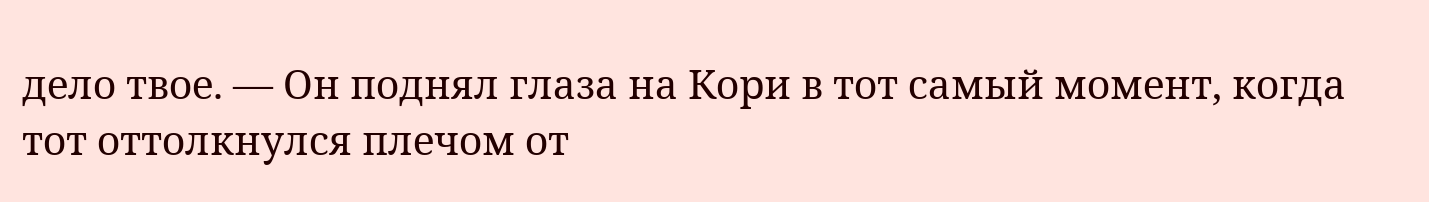дело твое. — Он поднял глаза на Кори в тот самый момент, когда тот оттолкнулся плечом от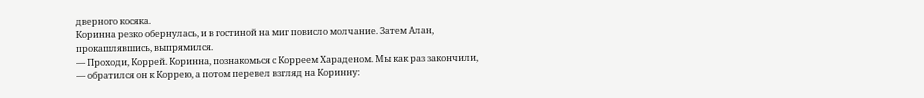дверного косяка.
Коринна резко обернулась, и в гостиной на миг повисло молчание. Затем Алан, прокашлявшись, выпрямился.
— Проходи, Коррей. Коринна, познакомься с Корреем Хараденом. Мы как раз закончили, — обратился он к Коррею, а потом перевел взгляд на Коринну: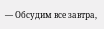— Обсудим все завтра,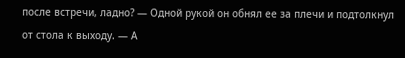после встречи, ладно? — Одной рукой он обнял ее за плечи и подтолкнул от стола к выходу. — А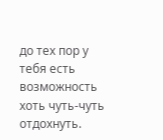до тех пор у тебя есть возможность хоть чуть-чуть отдохнуть.